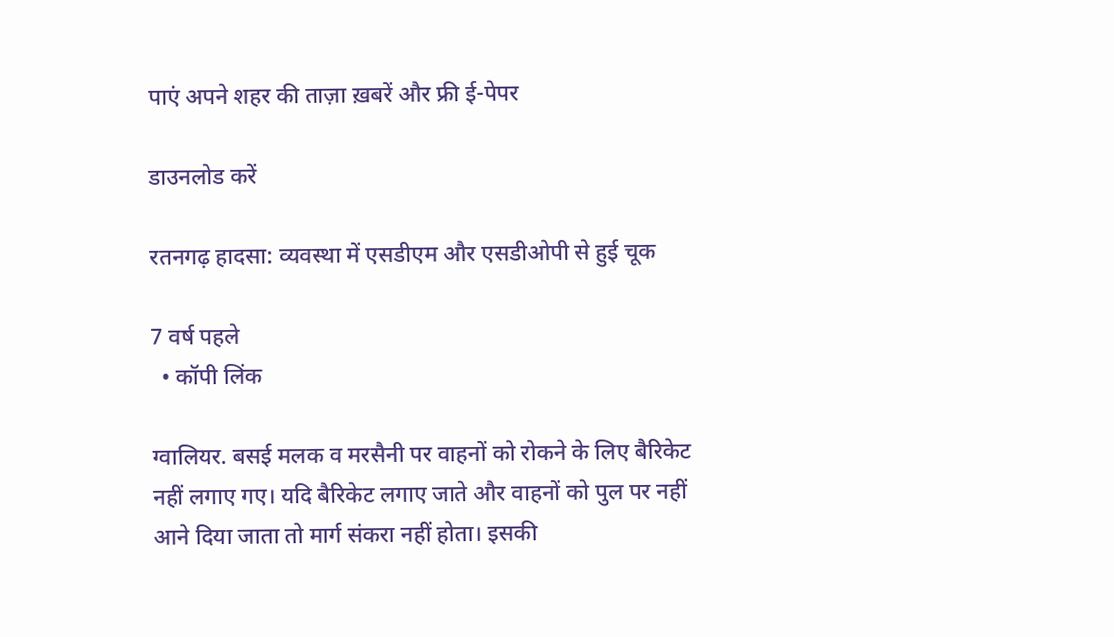पाएं अपने शहर की ताज़ा ख़बरें और फ्री ई-पेपर

डाउनलोड करें

रतनगढ़ हादसा: व्यवस्था में एसडीएम और एसडीओपी से हुई चूक

7 वर्ष पहले
  • कॉपी लिंक

ग्वालियर. बसई मलक व मरसैनी पर वाहनों को रोकने के लिए बैरिकेट नहीं लगाए गए। यदि बैरिकेट लगाए जाते और वाहनों को पुल पर नहीं आने दिया जाता तो मार्ग संकरा नहीं होता। इसकी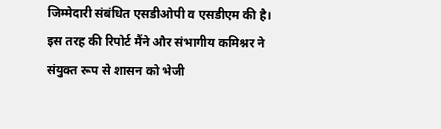जिम्मेदारी संबंधित एसडीओपी व एसडीएम की है। इस तरह की रिपोर्ट मैंने और संभागीय कमिश्नर ने संयुक्त रूप से शासन को भेजी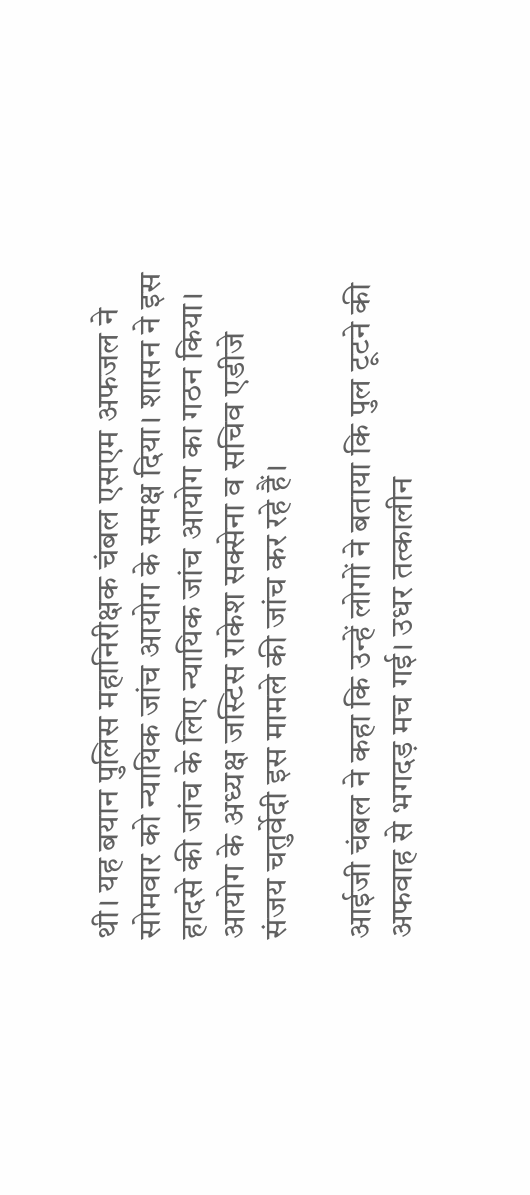थी। यह बयान पुलिस महानिरीक्षक चंबल एसएम अफजल ने सोमवार को न्यायिक जांच आयोग के समक्ष दिया। शासन ने इस हादसे की जांच के लिए न्यायिक जांच आयोग का गठन किया। आयोग के अध्यक्ष जस्टिस राकेश सक्सेना व सचिव एडीजे संजय चतुर्वेदी इस मामले की जांच कर रहे हैं।

आईजी चंबल ने कहा कि उन्हें लोगों ने बताया कि पुल टूटने की अफवाह से भगदड़ मच गई। उधर तत्कालीन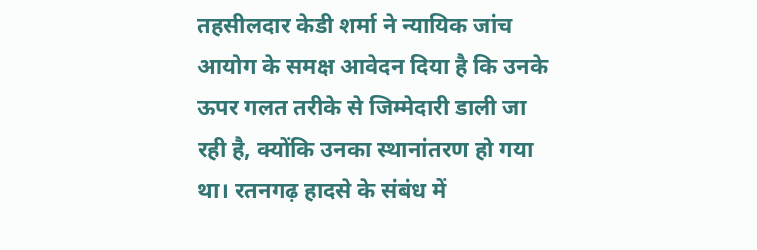तहसीलदार केडी शर्मा ने न्यायिक जांच आयोग के समक्ष आवेदन दिया है कि उनके ऊपर गलत तरीके से जिम्मेदारी डाली जा रही है, क्योंकि उनका स्थानांतरण हो गया था। रतनगढ़ हादसे के संबंध में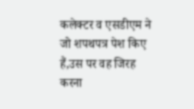कलेक्टर व एसडीएम ने जो शपथपत्र पेश किए हैं,उस पर वह जिरह करना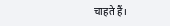चाहते हैं।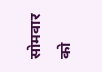सोमवार को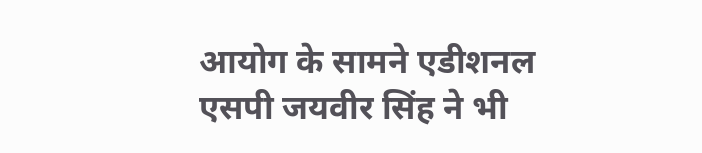आयोग के सामने एडीशनल एसपी जयवीर सिंह ने भी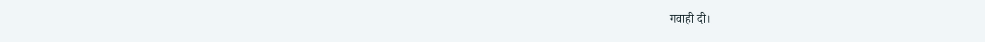गवाही दी।